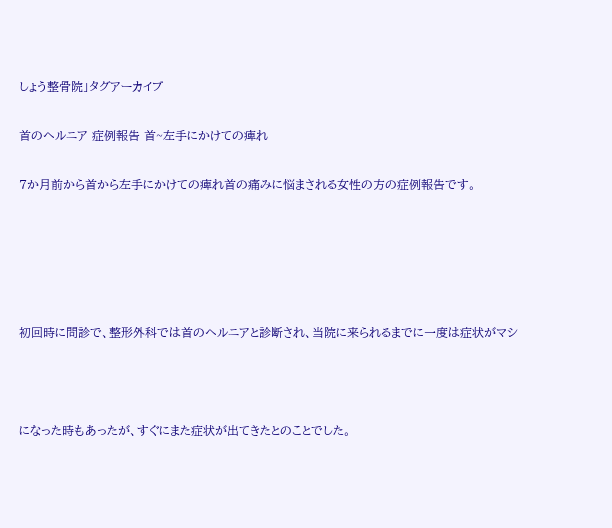しょう整骨院」タグアーカイブ

首のヘルニア 症例報告 首~左手にかけての痺れ

7か月前から首から左手にかけての痺れ首の痛みに悩まされる女性の方の症例報告です。





初回時に問診で、整形外科では首のヘルニアと診断され、当院に来られるまでに一度は症状がマシ



になった時もあったが、すぐにまた症状が出てきたとのことでした。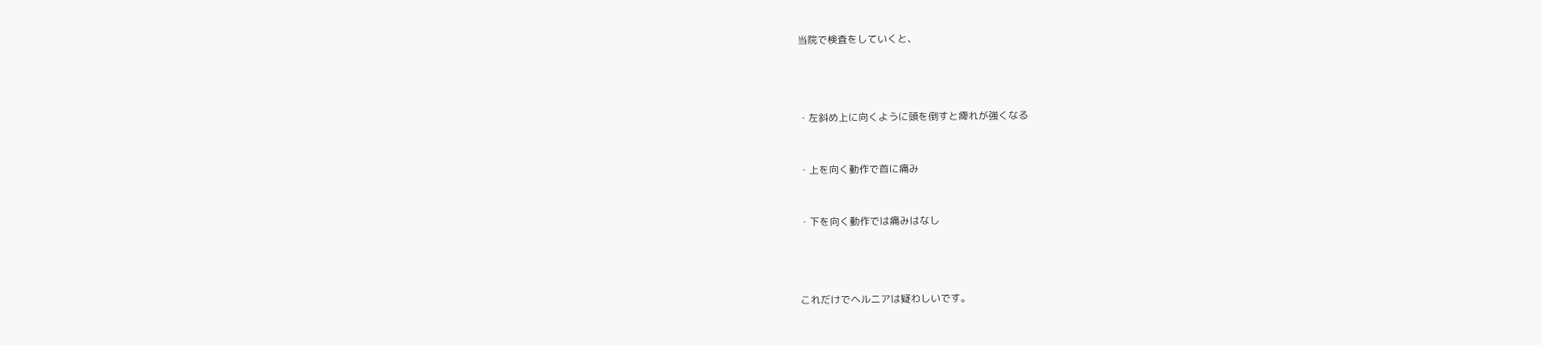当院で検査をしていくと、





・左斜め上に向くように頭を倒すと痺れが強くなる



・上を向く動作で首に痛み



・下を向く動作では痛みはなし





これだけでヘルニアは疑わしいです。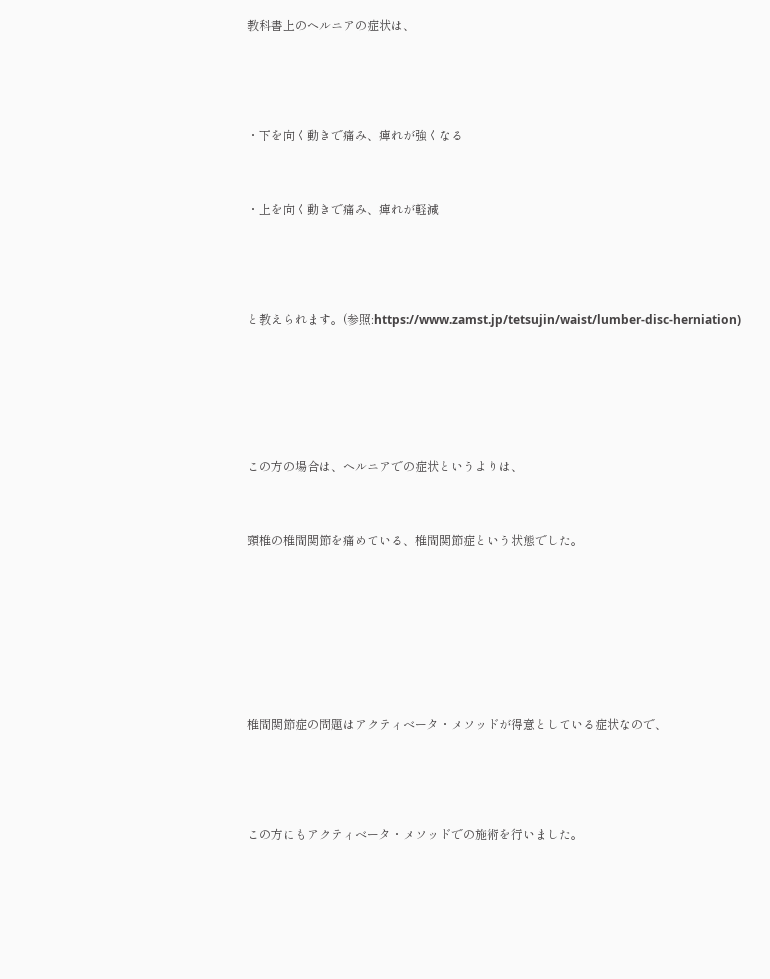教科書上のヘルニアの症状は、





・下を向く動きで痛み、痺れが強くなる



・上を向く動きで痛み、痺れが軽減





と教えられます。(参照:https://www.zamst.jp/tetsujin/waist/lumber-disc-herniation)







この方の場合は、ヘルニアでの症状というよりは、



頸椎の椎間関節を痛めている、椎間関節症という状態でした。









椎間関節症の問題はアクティベータ・メソッドが得意としている症状なので、





この方にもアクティベータ・メソッドでの施術を行いました。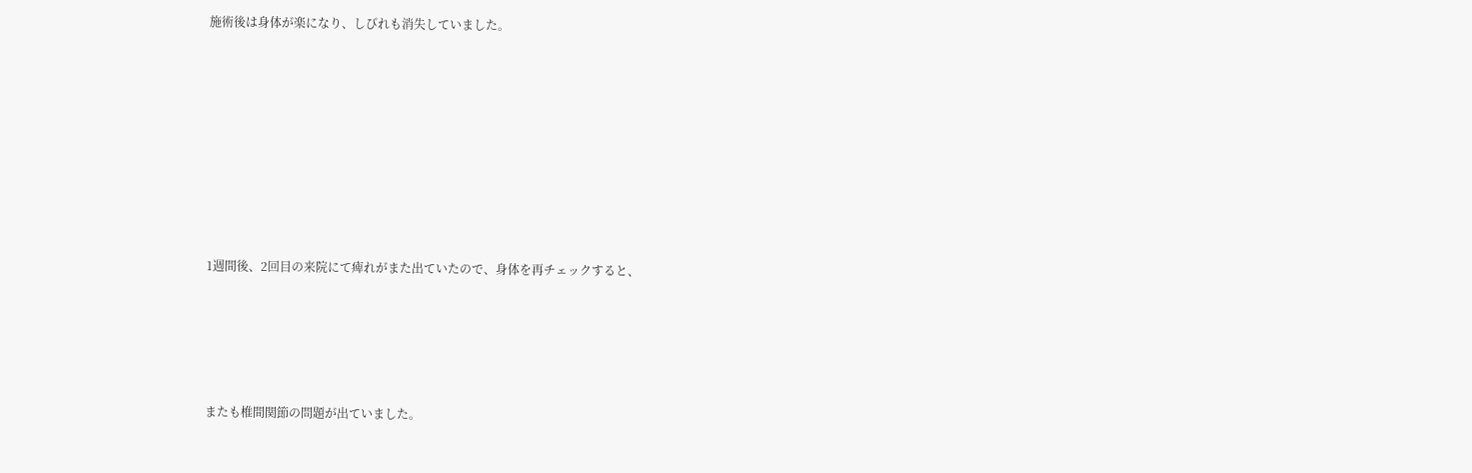施術後は身体が楽になり、しびれも消失していました。









1週間後、2回目の来院にて痺れがまた出ていたので、身体を再チェックすると、





またも椎間関節の問題が出ていました。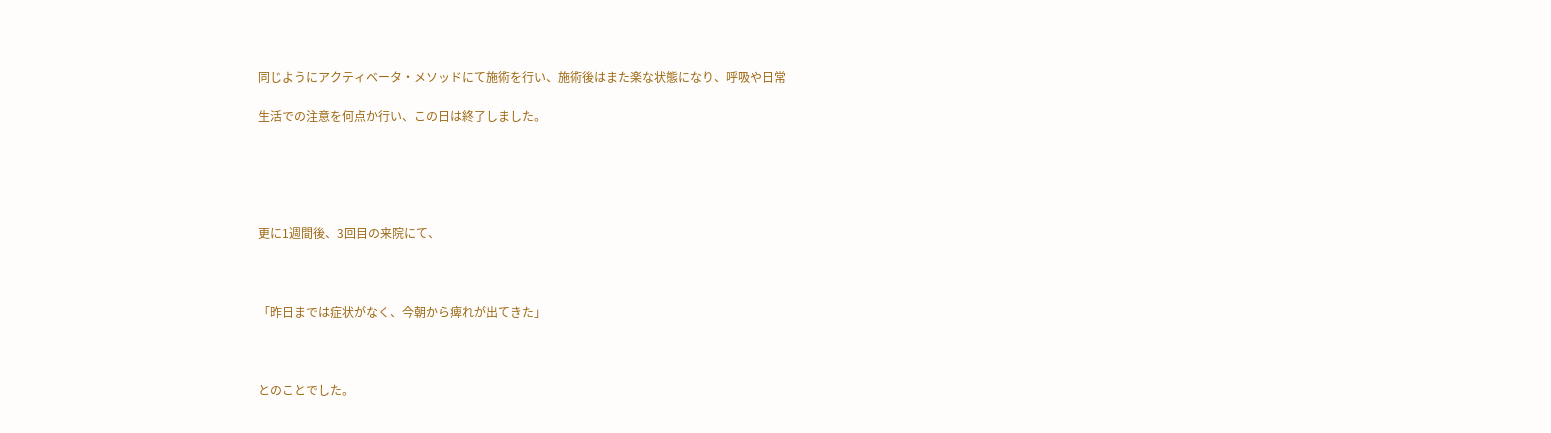同じようにアクティベータ・メソッドにて施術を行い、施術後はまた楽な状態になり、呼吸や日常

生活での注意を何点か行い、この日は終了しました。





更に1週間後、3回目の来院にて、



「昨日までは症状がなく、今朝から痺れが出てきた」



とのことでした。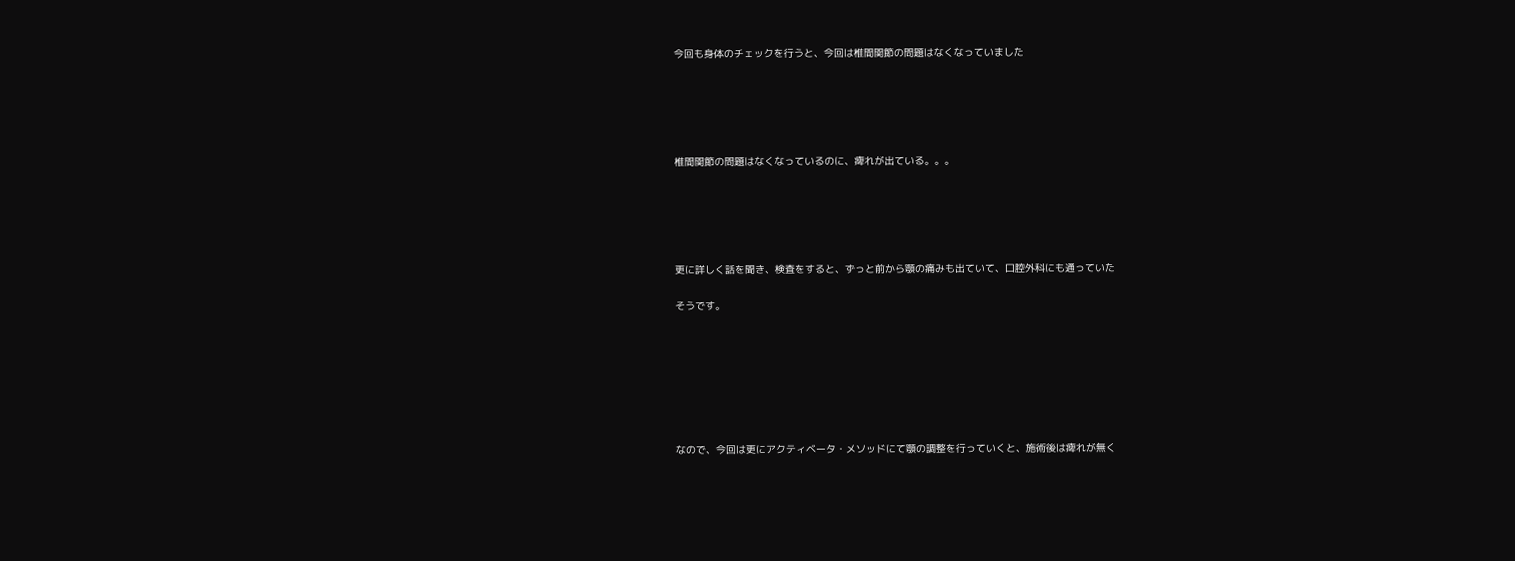今回も身体のチェックを行うと、今回は椎間関節の問題はなくなっていました





椎間関節の問題はなくなっているのに、痺れが出ている。。。





更に詳しく話を聞き、検査をすると、ずっと前から顎の痛みも出ていて、口腔外科にも通っていた

そうです。







なので、今回は更にアクティベータ・メソッドにて顎の調整を行っていくと、施術後は痺れが無く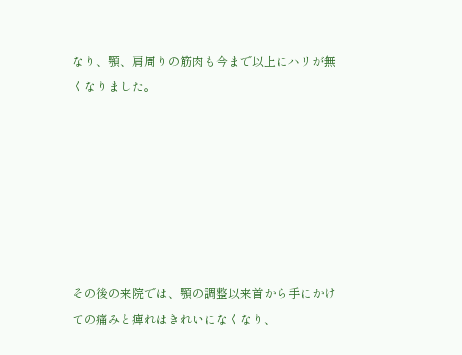なり、顎、肩周りの筋肉も今まで以上にハリが無くなりました。







その後の来院では、顎の調整以来首から手にかけての痛みと痺れはきれいになくなり、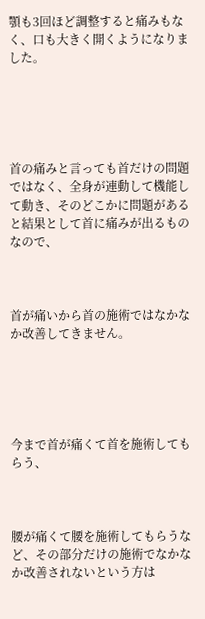顎も3回ほど調整すると痛みもなく、口も大きく開くようになりました。





首の痛みと言っても首だけの問題ではなく、全身が連動して機能して動き、そのどこかに問題があると結果として首に痛みが出るものなので、



首が痛いから首の施術ではなかなか改善してきません。





今まで首が痛くて首を施術してもらう、



腰が痛くて腰を施術してもらうなど、その部分だけの施術でなかなか改善されないという方は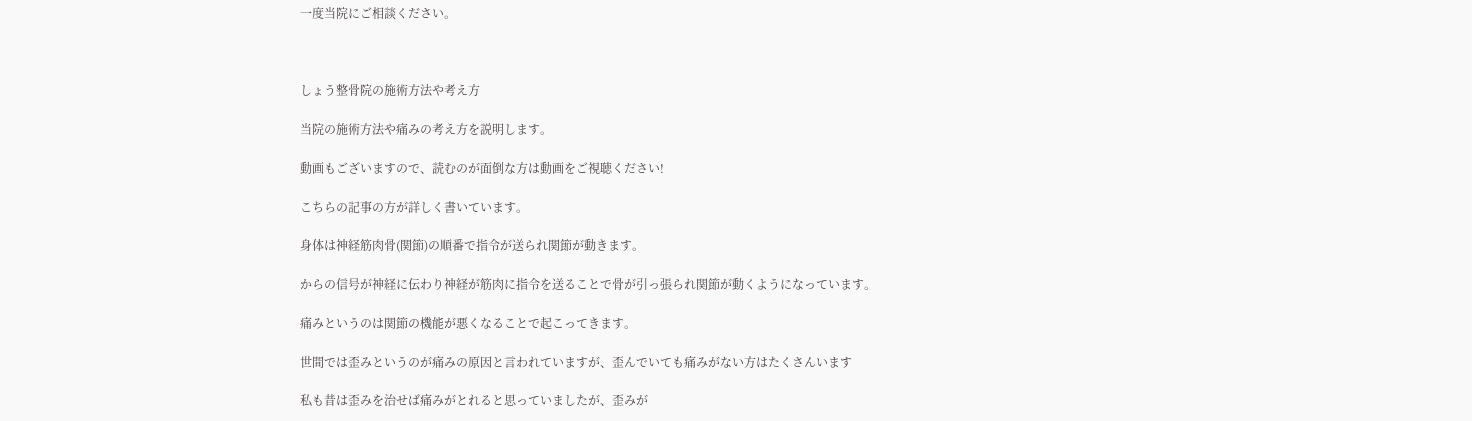一度当院にご相談ください。



しょう整骨院の施術方法や考え方

当院の施術方法や痛みの考え方を説明します。

動画もございますので、読むのが面倒な方は動画をご視聴ください!

こちらの記事の方が詳しく書いています。

身体は神経筋肉骨(関節)の順番で指令が送られ関節が動きます。

からの信号が神経に伝わり神経が筋肉に指令を送ることで骨が引っ張られ関節が動くようになっています。

痛みというのは関節の機能が悪くなることで起こってきます。

世間では歪みというのが痛みの原因と言われていますが、歪んでいても痛みがない方はたくさんいます

私も昔は歪みを治せば痛みがとれると思っていましたが、歪みが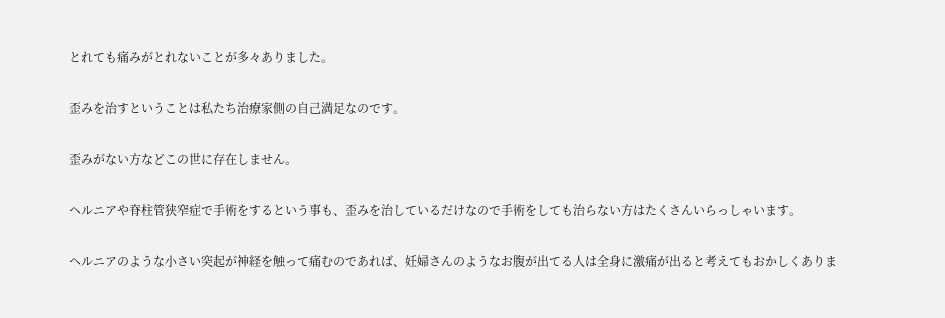とれても痛みがとれないことが多々ありました。

歪みを治すということは私たち治療家側の自己満足なのです。

歪みがない方などこの世に存在しません。

ヘルニアや脊柱管狭窄症で手術をするという事も、歪みを治しているだけなので手術をしても治らない方はたくさんいらっしゃいます。

ヘルニアのような小さい突起が神経を触って痛むのであれば、妊婦さんのようなお腹が出てる人は全身に激痛が出ると考えてもおかしくありま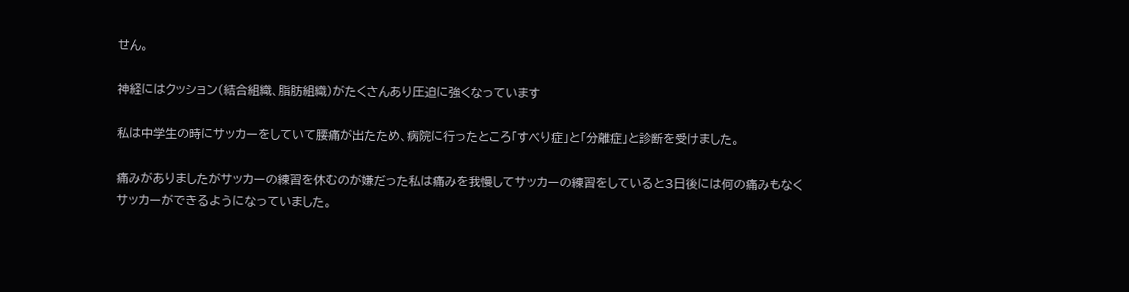せん。

神経にはクッション(結合組織、脂肪組織)がたくさんあり圧迫に強くなっています

私は中学生の時にサッカーをしていて腰痛が出たため、病院に行ったところ「すべり症」と「分離症」と診断を受けました。

痛みがありましたがサッカーの練習を休むのが嫌だった私は痛みを我慢してサッカーの練習をしていると3日後には何の痛みもなくサッカーができるようになっていました。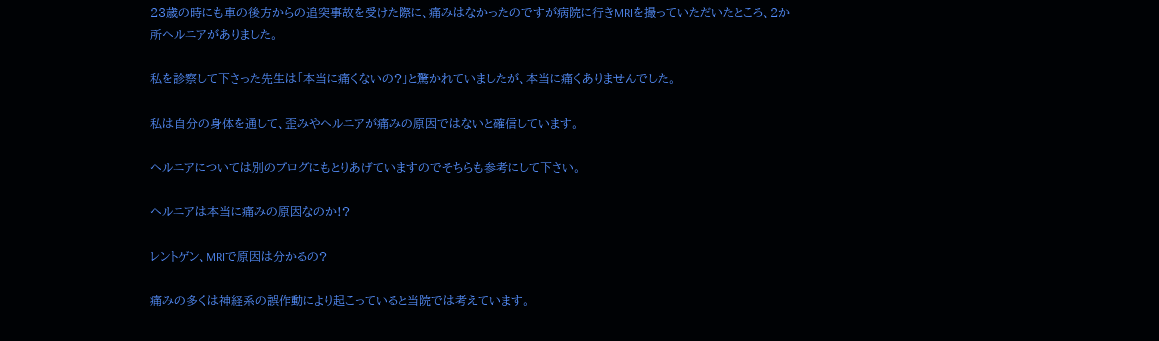23歳の時にも車の後方からの追突事故を受けた際に、痛みはなかったのですが病院に行きMRIを撮っていただいたところ、2か所ヘルニアがありました。

私を診察して下さった先生は「本当に痛くないの?」と驚かれていましたが、本当に痛くありませんでした。

私は自分の身体を通して、歪みやヘルニアが痛みの原因ではないと確信しています。

ヘルニアについては別のブログにもとりあげていますのでそちらも参考にして下さい。

ヘルニアは本当に痛みの原因なのか!?

レントゲン、MRIで原因は分かるの?

痛みの多くは神経系の誤作動により起こっていると当院では考えています。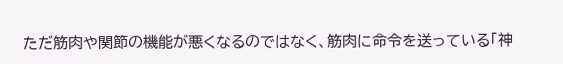ただ筋肉や関節の機能が悪くなるのではなく、筋肉に命令を送っている「神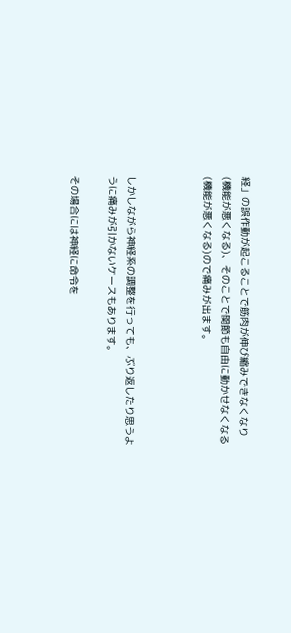経」の誤作動が起こることで筋肉が伸び縮みできなくなり(機能が悪くなる)、そのことで関節も自由に動かせなくなる(機能が悪くなる)ので痛みが出ます。



しかしながら神経系の調整を行っても、ぶり返したり思うように痛みが引かないケースもあります。

その場合には神経に命令を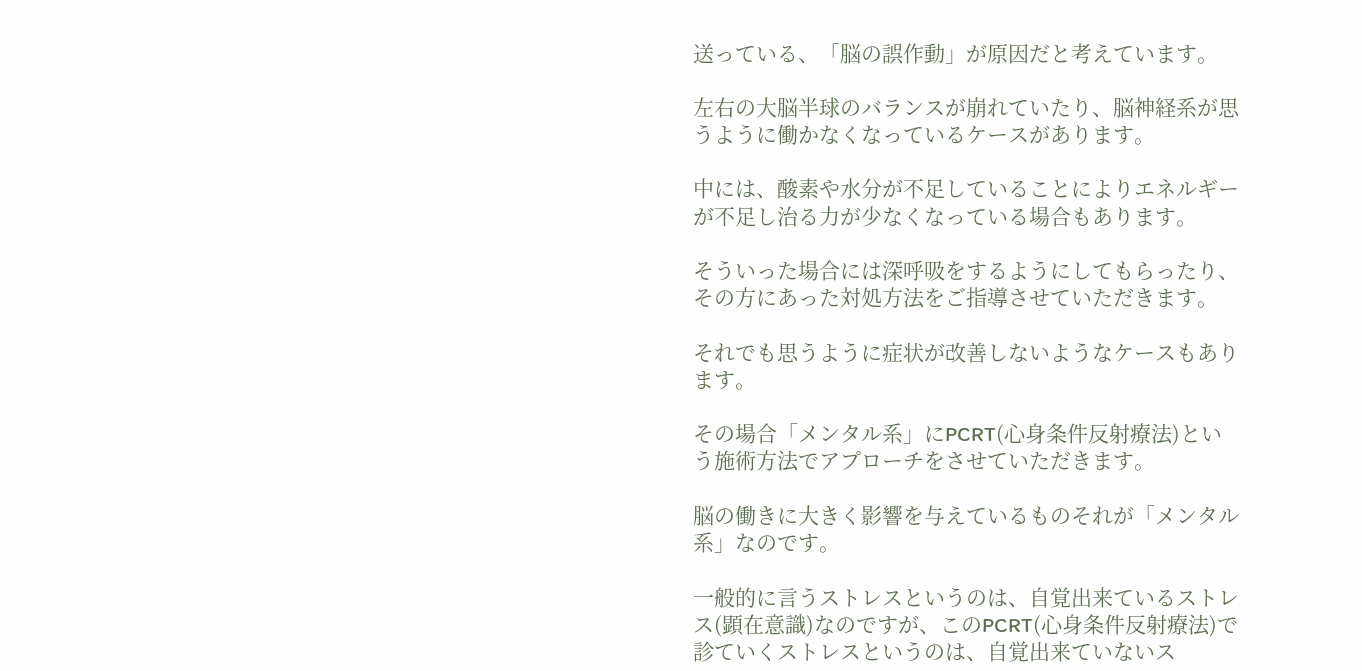送っている、「脳の誤作動」が原因だと考えています。

左右の大脳半球のバランスが崩れていたり、脳神経系が思うように働かなくなっているケースがあります。

中には、酸素や水分が不足していることによりエネルギーが不足し治る力が少なくなっている場合もあります。

そういった場合には深呼吸をするようにしてもらったり、その方にあった対処方法をご指導させていただきます。

それでも思うように症状が改善しないようなケースもあります。

その場合「メンタル系」にPCRT(心身条件反射療法)という施術方法でアプローチをさせていただきます。

脳の働きに大きく影響を与えているものそれが「メンタル系」なのです。

一般的に言うストレスというのは、自覚出来ているストレス(顕在意識)なのですが、このPCRT(心身条件反射療法)で診ていくストレスというのは、自覚出来ていないス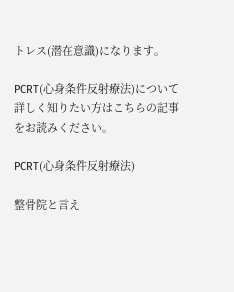トレス(潜在意識)になります。

PCRT(心身条件反射療法)について詳しく知りたい方はこちらの記事をお読みください。

PCRT(心身条件反射療法)

整骨院と言え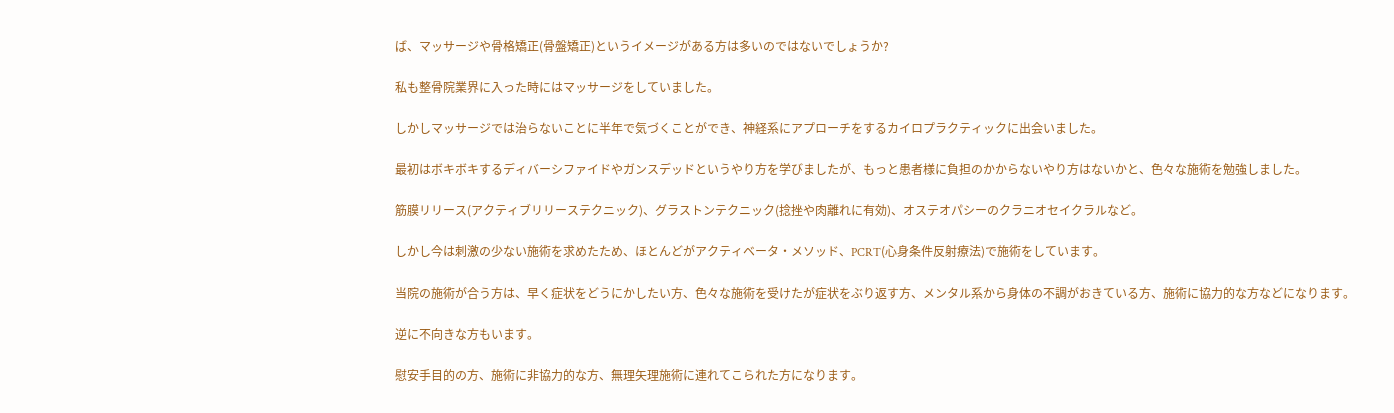ば、マッサージや骨格矯正(骨盤矯正)というイメージがある方は多いのではないでしょうか?

私も整骨院業界に入った時にはマッサージをしていました。

しかしマッサージでは治らないことに半年で気づくことができ、神経系にアプローチをするカイロプラクティックに出会いました。

最初はボキボキするディバーシファイドやガンスデッドというやり方を学びましたが、もっと患者様に負担のかからないやり方はないかと、色々な施術を勉強しました。

筋膜リリース(アクティブリリーステクニック)、グラストンテクニック(捻挫や肉離れに有効)、オステオパシーのクラニオセイクラルなど。

しかし今は刺激の少ない施術を求めたため、ほとんどがアクティベータ・メソッド、PCRT(心身条件反射療法)で施術をしています。

当院の施術が合う方は、早く症状をどうにかしたい方、色々な施術を受けたが症状をぶり返す方、メンタル系から身体の不調がおきている方、施術に協力的な方などになります。

逆に不向きな方もいます。

慰安手目的の方、施術に非協力的な方、無理矢理施術に連れてこられた方になります。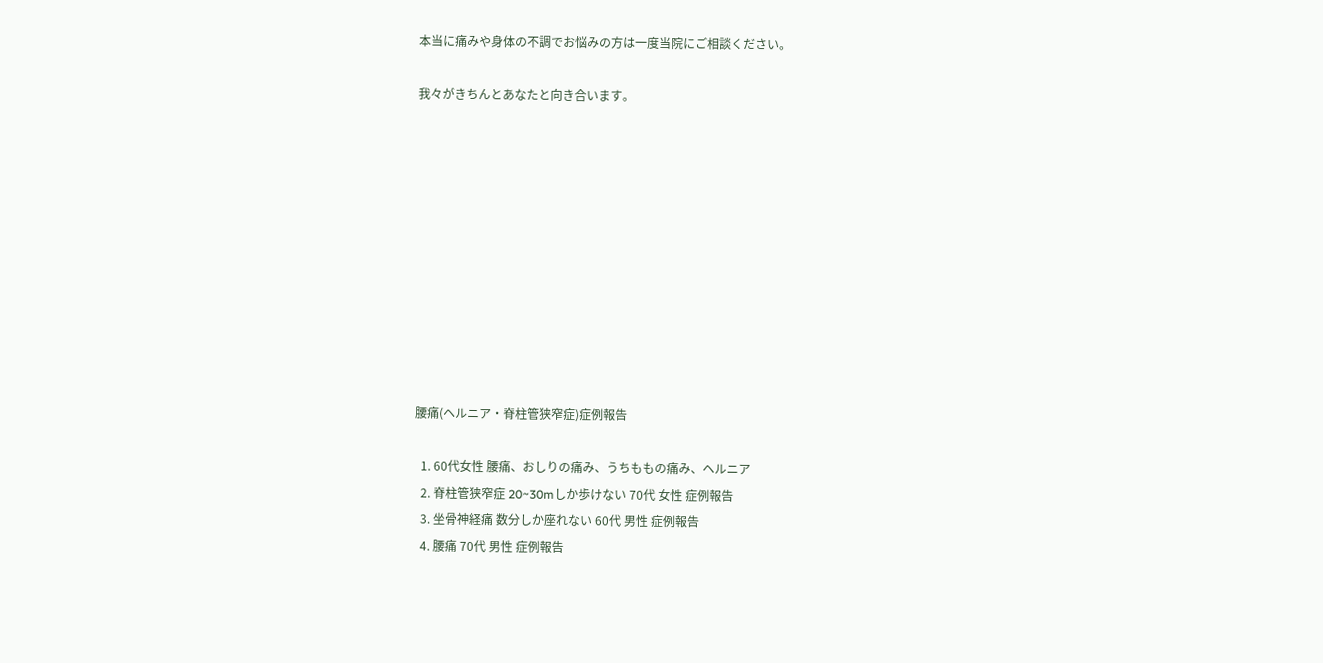本当に痛みや身体の不調でお悩みの方は一度当院にご相談ください。

我々がきちんとあなたと向き合います。











腰痛(ヘルニア・脊柱管狭窄症)症例報告

  1. 60代女性 腰痛、おしりの痛み、うちももの痛み、ヘルニア
  2. 脊柱管狭窄症 20~30mしか歩けない 70代 女性 症例報告
  3. 坐骨神経痛 数分しか座れない 60代 男性 症例報告
  4. 腰痛 70代 男性 症例報告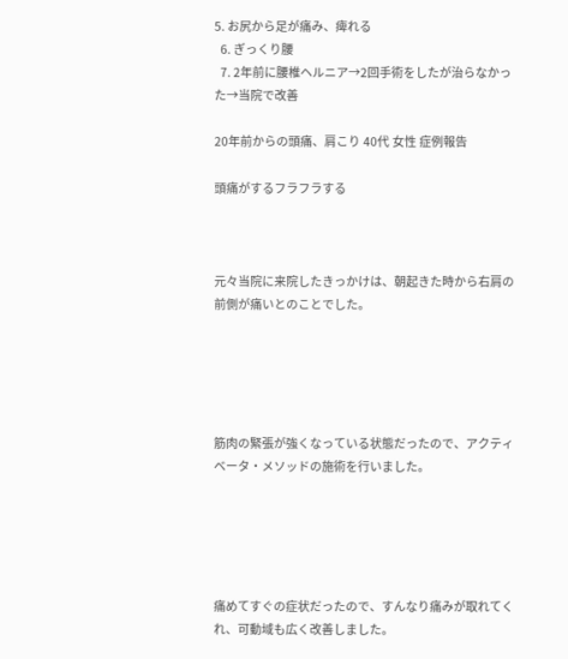5. お尻から足が痛み、痺れる
  6. ぎっくり腰
  7. 2年前に腰椎ヘルニア→2回手術をしたが治らなかった→当院で改善

20年前からの頭痛、肩こり 40代 女性 症例報告

頭痛がするフラフラする



元々当院に来院したきっかけは、朝起きた時から右肩の前側が痛いとのことでした。





筋肉の緊張が強くなっている状態だったので、アクティベータ・メソッドの施術を行いました。





痛めてすぐの症状だったので、すんなり痛みが取れてくれ、可動域も広く改善しました。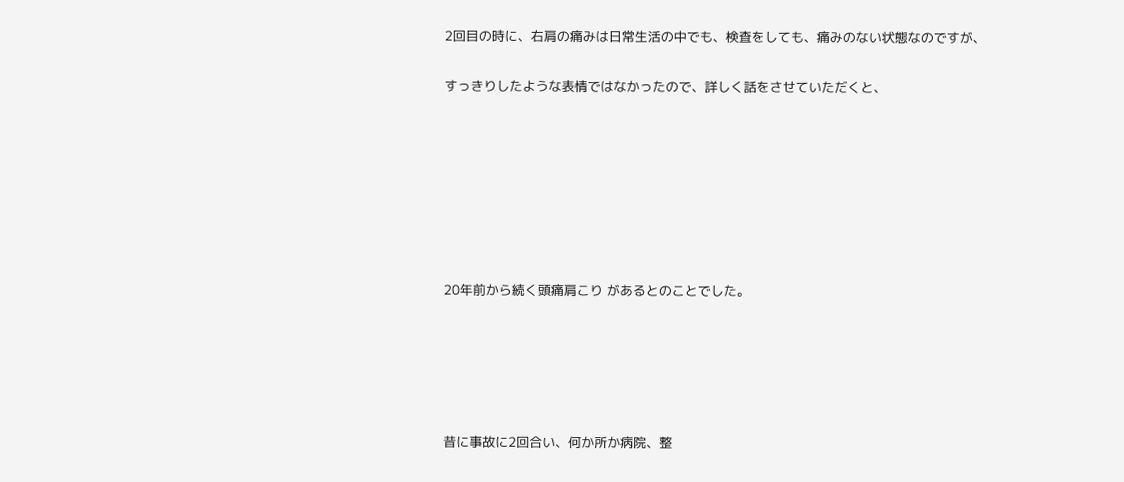2回目の時に、右肩の痛みは日常生活の中でも、検査をしても、痛みのない状態なのですが、

すっきりしたような表情ではなかったので、詳しく話をさせていただくと、







20年前から続く頭痛肩こり があるとのことでした。





昔に事故に2回合い、何か所か病院、整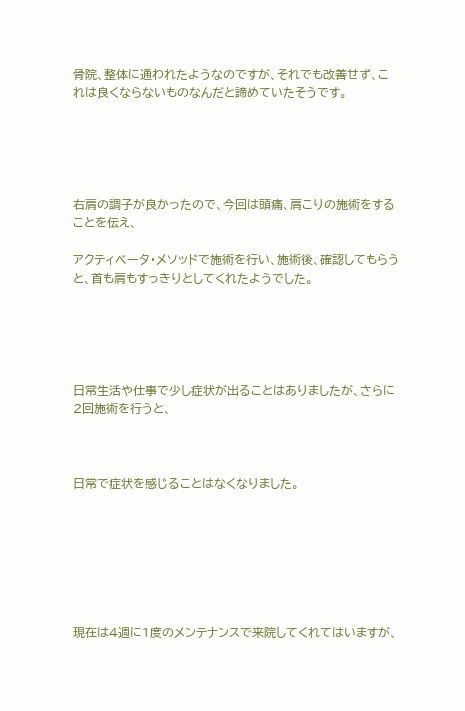骨院、整体に通われたようなのですが、それでも改善せず、これは良くならないものなんだと諦めていたそうです。





右肩の調子が良かったので、今回は頭痛、肩こりの施術をすることを伝え、

アクティベータ・メソッドで施術を行い、施術後、確認してもらうと、首も肩もすっきりとしてくれたようでした。





日常生活や仕事で少し症状が出ることはありましたが、さらに2回施術を行うと、



日常で症状を感じることはなくなりました。







現在は4週に1度のメンテナンスで来院してくれてはいますが、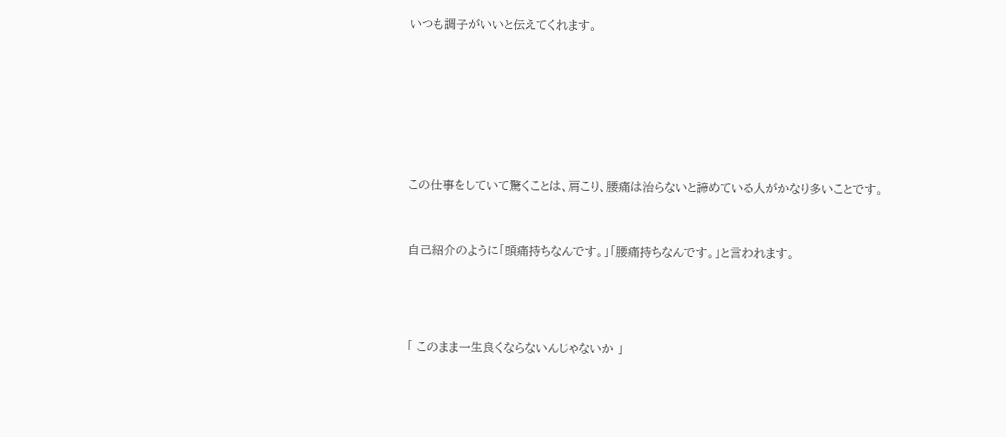いつも調子がいいと伝えてくれます。









この仕事をしていて驚くことは、肩こり、腰痛は治らないと諦めている人がかなり多いことです。



自己紹介のように「頭痛持ちなんです。」「腰痛持ちなんです。」と言われます。





「 このまま一生良くならないんじゃないか 」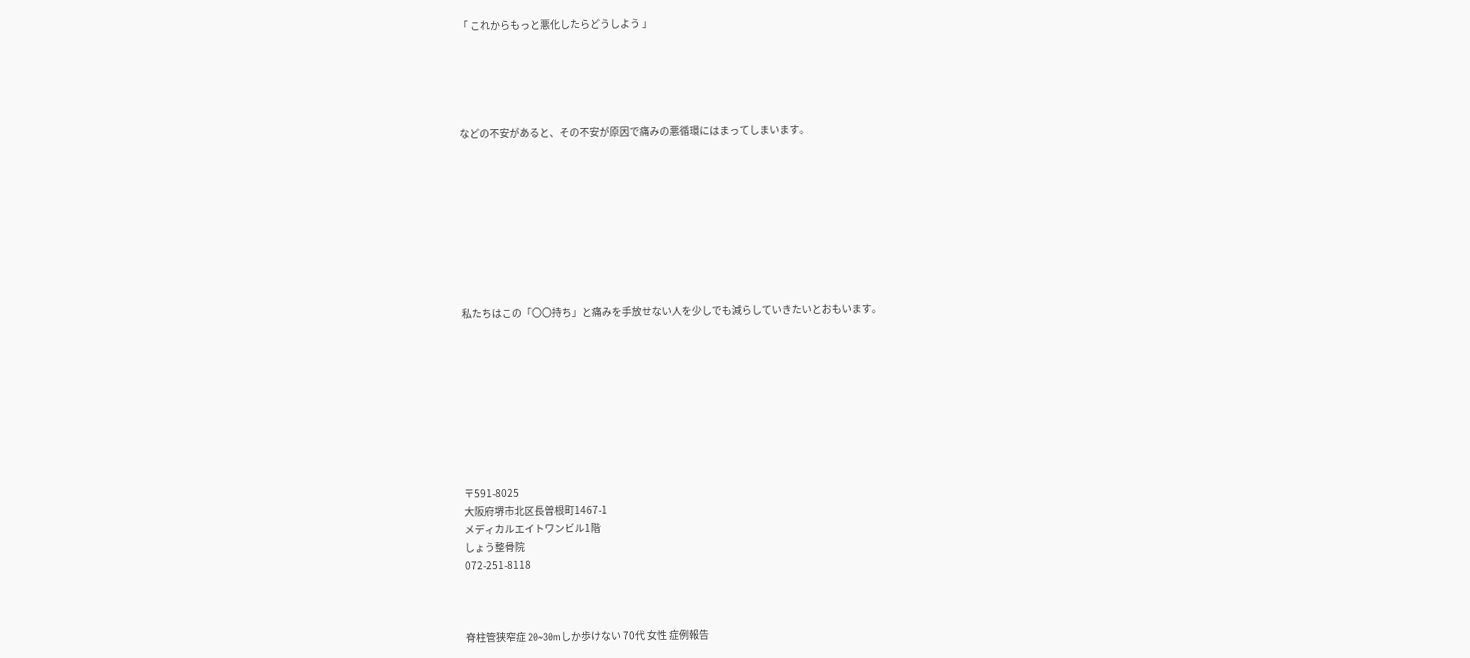「 これからもっと悪化したらどうしよう 」





などの不安があると、その不安が原因で痛みの悪循環にはまってしまいます。









私たちはこの「〇〇持ち」と痛みを手放せない人を少しでも減らしていきたいとおもいます。









〒591-8025
大阪府堺市北区長曽根町1467-1
メディカルエイトワンビル1階
しょう整骨院
072-251-8118



脊柱管狭窄症 20~30mしか歩けない 70代 女性 症例報告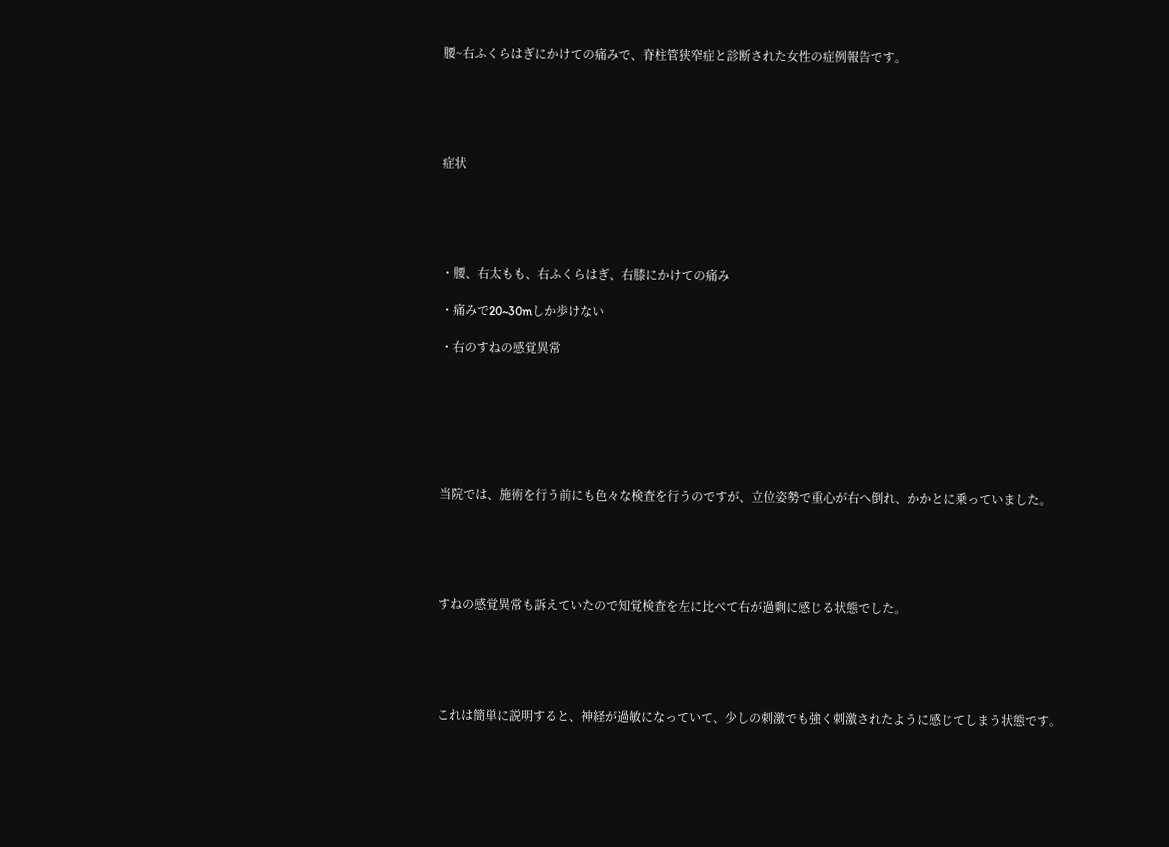腰~右ふくらはぎにかけての痛みで、脊柱管狭窄症と診断された女性の症例報告です。





症状





・腰、右太もも、右ふくらはぎ、右膝にかけての痛み

・痛みで20~30mしか歩けない

・右のすねの感覚異常







当院では、施術を行う前にも色々な検査を行うのですが、立位姿勢で重心が右へ倒れ、かかとに乗っていました。





すねの感覚異常も訴えていたので知覚検査を左に比べて右が過剰に感じる状態でした。





これは簡単に説明すると、神経が過敏になっていて、少しの刺激でも強く刺激されたように感じてしまう状態です。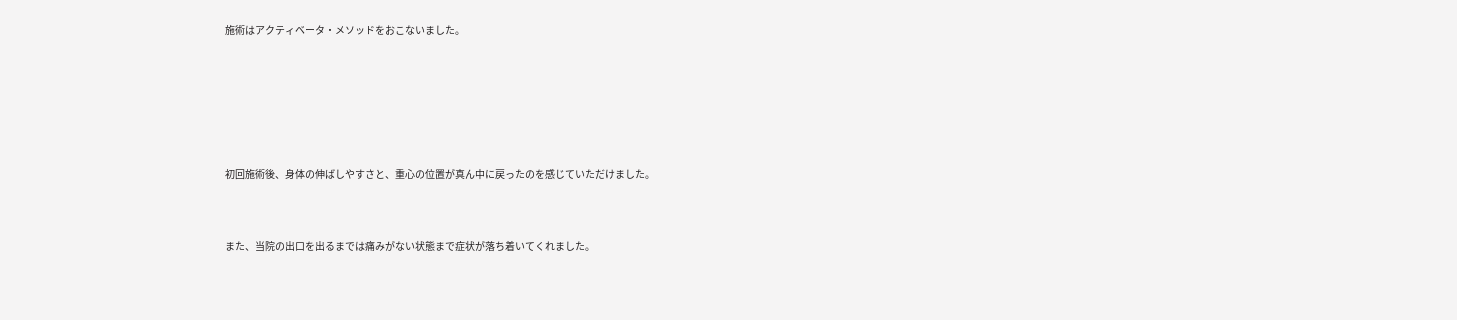施術はアクティベータ・メソッドをおこないました。







初回施術後、身体の伸ばしやすさと、重心の位置が真ん中に戻ったのを感じていただけました。



また、当院の出口を出るまでは痛みがない状態まで症状が落ち着いてくれました。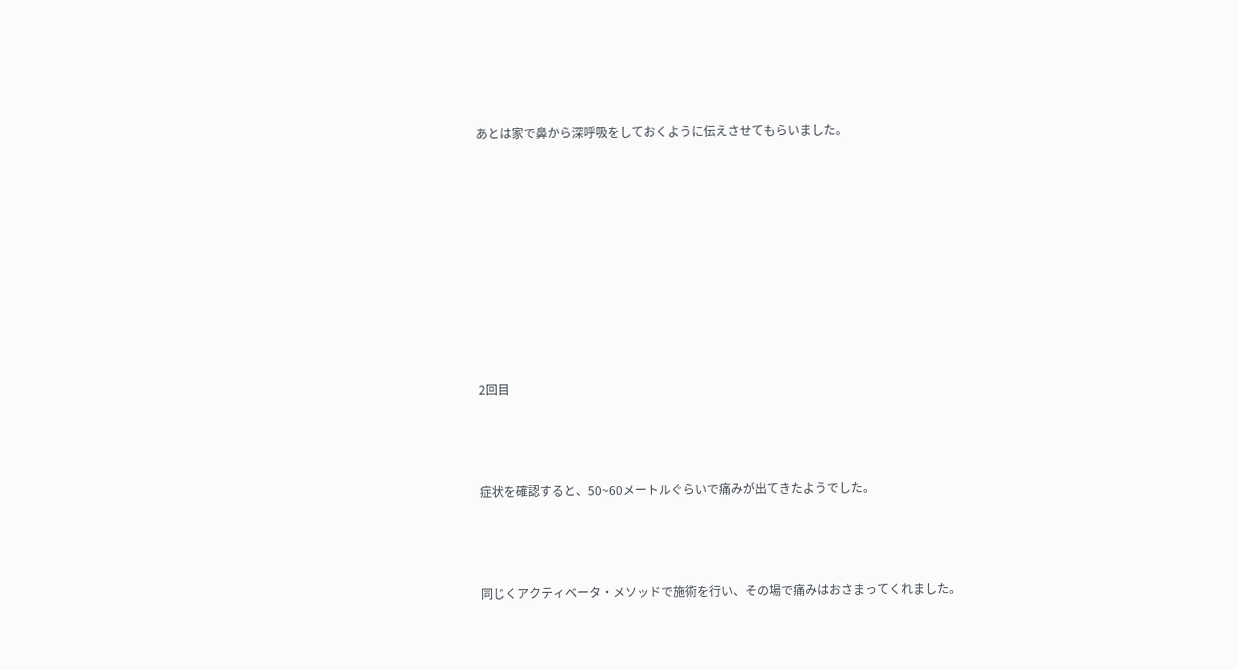あとは家で鼻から深呼吸をしておくように伝えさせてもらいました。









2回目



症状を確認すると、50~60メートルぐらいで痛みが出てきたようでした。



同じくアクティベータ・メソッドで施術を行い、その場で痛みはおさまってくれました。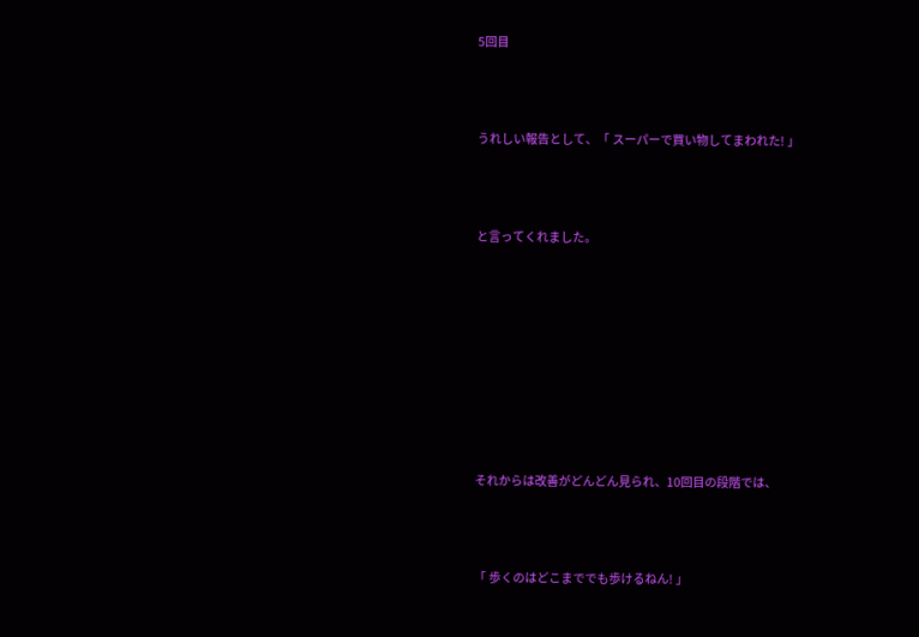5回目



うれしい報告として、「 スーパーで買い物してまわれた! 」



と言ってくれました。









それからは改善がどんどん見られ、10回目の段階では、



「 歩くのはどこまででも歩けるねん! 」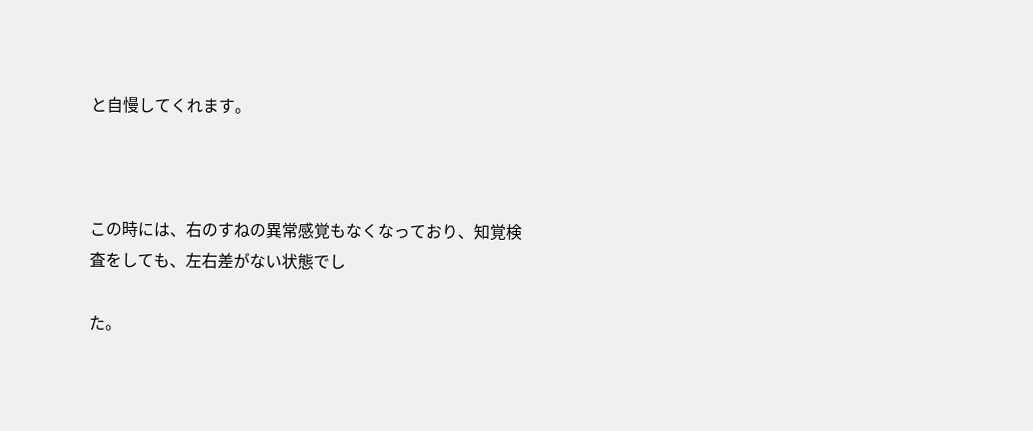と自慢してくれます。



この時には、右のすねの異常感覚もなくなっており、知覚検査をしても、左右差がない状態でし

た。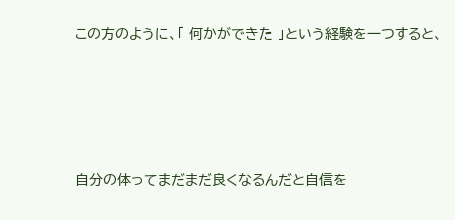この方のように、「 何かができた 」という経験を一つすると、





自分の体ってまだまだ良くなるんだと自信を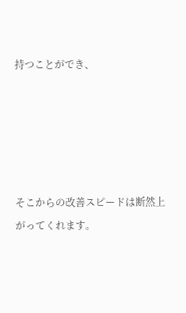持つことができ、





そこからの改善スピードは断然上がってくれます。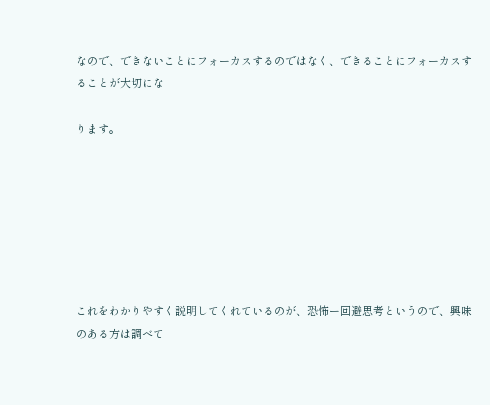なので、できないことにフォーカスするのではなく、できることにフォーカスすることが大切にな

ります。







これをわかりやすく説明してくれているのが、恐怖ー回避思考というので、興味のある方は調べて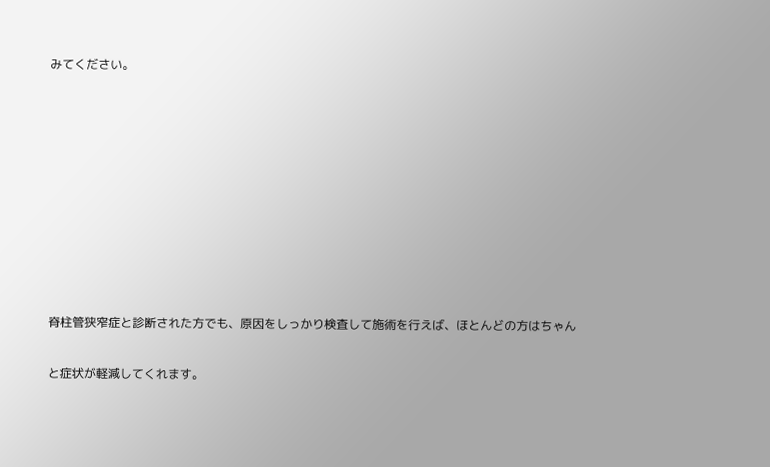みてください。









脊柱管狭窄症と診断された方でも、原因をしっかり検査して施術を行えば、ほとんどの方はちゃん

と症状が軽減してくれます。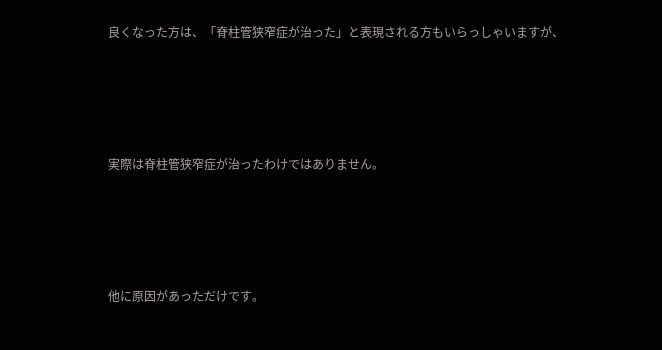良くなった方は、「脊柱管狭窄症が治った」と表現される方もいらっしゃいますが、





実際は脊柱管狭窄症が治ったわけではありません。





他に原因があっただけです。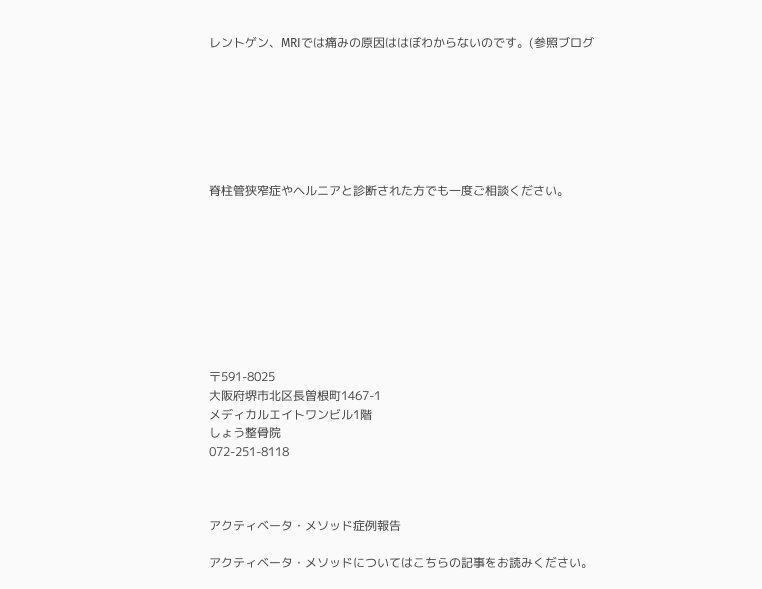レントゲン、MRIでは痛みの原因ははぼわからないのです。(参照ブログ







脊柱管狭窄症やヘルニアと診断された方でも一度ご相談ください。









〒591-8025
大阪府堺市北区長曽根町1467-1
メディカルエイトワンビル1階
しょう整骨院
072-251-8118



アクティベータ・メソッド症例報告

アクティベータ・メソッドについてはこちらの記事をお読みください。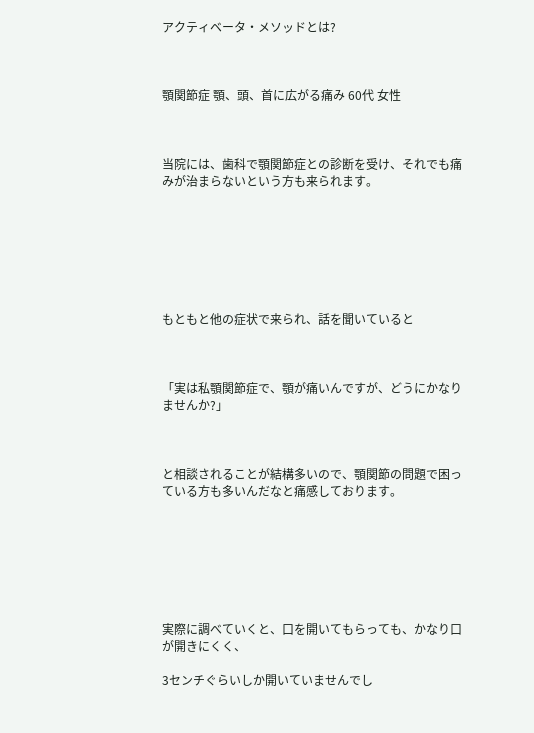アクティベータ・メソッドとは?



顎関節症 顎、頭、首に広がる痛み 60代 女性



当院には、歯科で顎関節症との診断を受け、それでも痛みが治まらないという方も来られます。







もともと他の症状で来られ、話を聞いていると



「実は私顎関節症で、顎が痛いんですが、どうにかなりませんか?」



と相談されることが結構多いので、顎関節の問題で困っている方も多いんだなと痛感しております。







実際に調べていくと、口を開いてもらっても、かなり口が開きにくく、

3センチぐらいしか開いていませんでし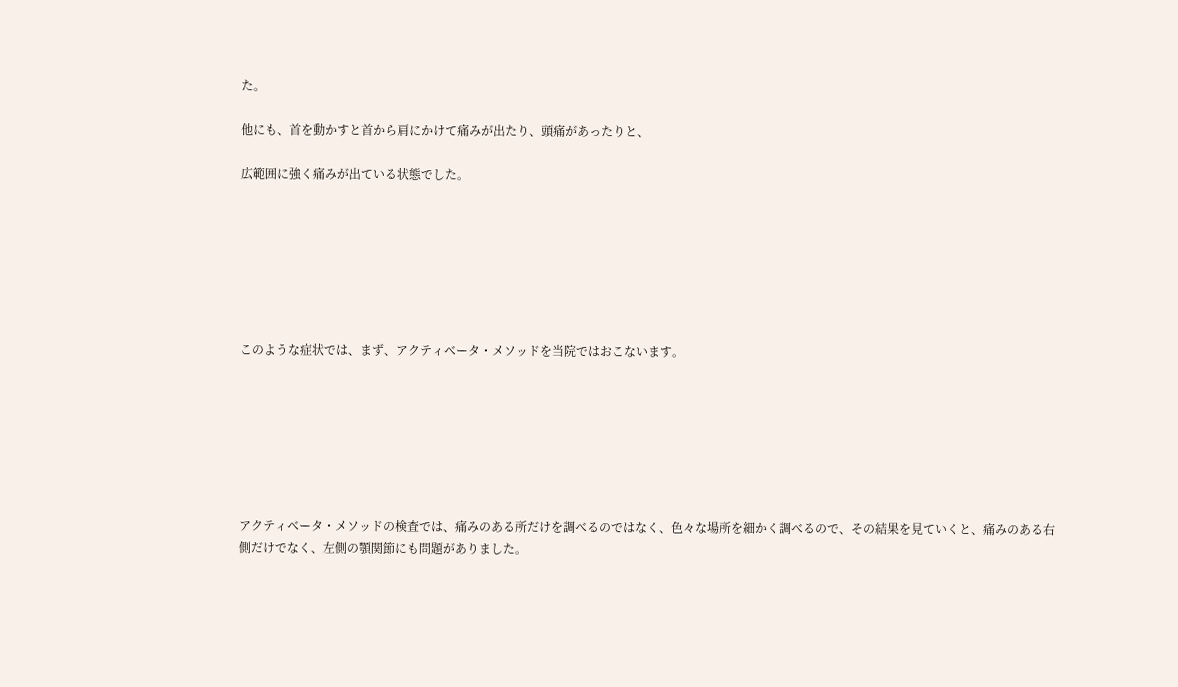た。

他にも、首を動かすと首から肩にかけて痛みが出たり、頭痛があったりと、

広範囲に強く痛みが出ている状態でした。







このような症状では、まず、アクティベータ・メソッドを当院ではおこないます。







アクティベータ・メソッドの検査では、痛みのある所だけを調べるのではなく、色々な場所を細かく調べるので、その結果を見ていくと、痛みのある右側だけでなく、左側の顎関節にも問題がありました。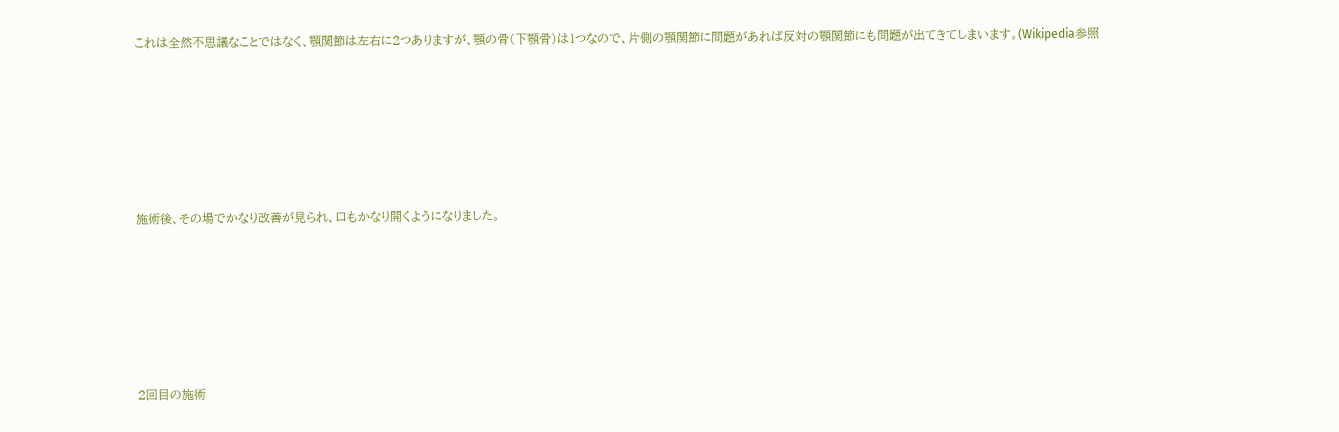これは全然不思議なことではなく、顎関節は左右に2つありますが、顎の骨(下顎骨)は1つなので、片側の顎関節に問題があれば反対の顎関節にも問題が出てきてしまいます。(Wikipedia参照







施術後、その場でかなり改善が見られ、口もかなり開くようになりました。







2回目の施術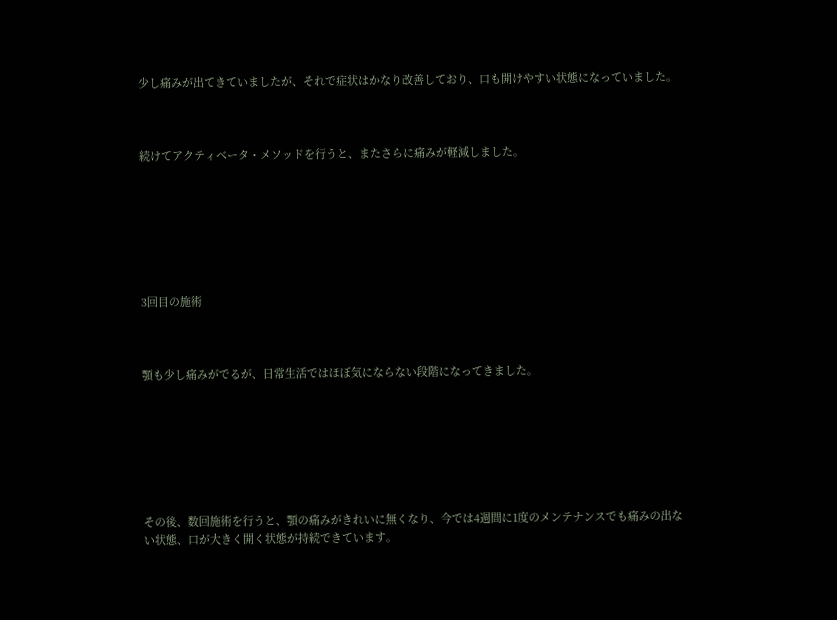少し痛みが出てきていましたが、それで症状はかなり改善しており、口も開けやすい状態になっていました。



続けてアクティベータ・メソッドを行うと、またさらに痛みが軽減しました。







3回目の施術



顎も少し痛みがでるが、日常生活ではほぼ気にならない段階になってきました。







その後、数回施術を行うと、顎の痛みがきれいに無くなり、今では4週間に1度のメンテナンスでも痛みの出ない状態、口が大きく開く状態が持続できています。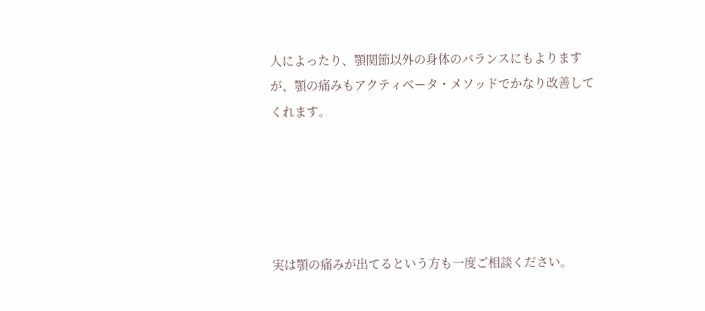人によったり、顎関節以外の身体のバランスにもよりますが、顎の痛みもアクティベータ・メソッドでかなり改善してくれます。





実は顎の痛みが出てるという方も一度ご相談ください。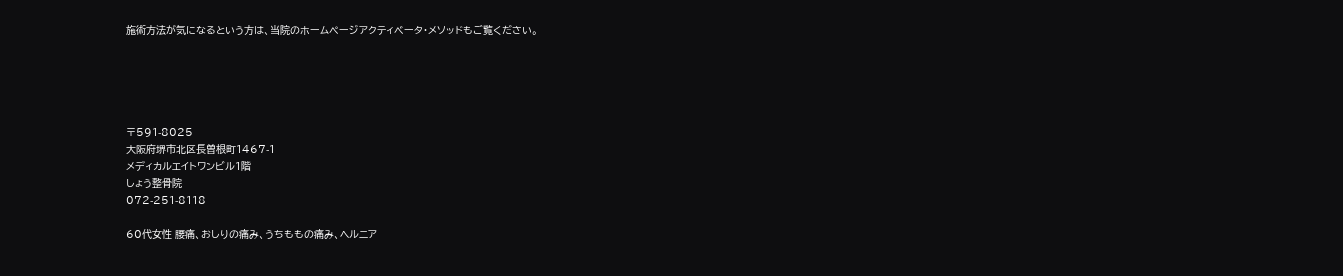施術方法が気になるという方は、当院のホームページアクティベータ・メソッドもご覧ください。





〒591-8025
大阪府堺市北区長曽根町1467-1
メディカルエイトワンビル1階
しょう整骨院
072-251-8118

60代女性 腰痛、おしりの痛み、うちももの痛み、ヘルニア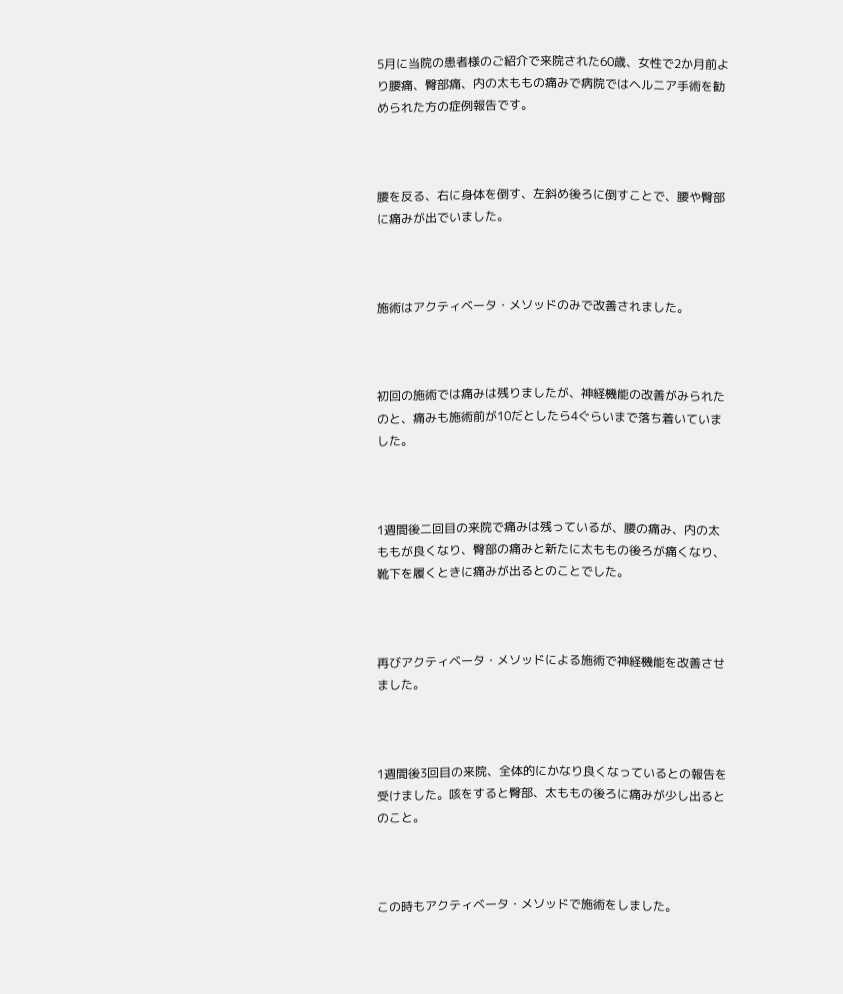5月に当院の患者様のご紹介で来院された60歳、女性で2か月前より腰痛、臀部痛、内の太ももの痛みで病院ではヘルニア手術を勧められた方の症例報告です。



腰を反る、右に身体を倒す、左斜め後ろに倒すことで、腰や臀部に痛みが出でいました。



施術はアクティベータ・メソッドのみで改善されました。



初回の施術では痛みは残りましたが、神経機能の改善がみられたのと、痛みも施術前が10だとしたら4ぐらいまで落ち着いていました。



1週間後二回目の来院で痛みは残っているが、腰の痛み、内の太ももが良くなり、臀部の痛みと新たに太ももの後ろが痛くなり、靴下を履くときに痛みが出るとのことでした。



再びアクティベータ・メソッドによる施術で神経機能を改善させました。



1週間後3回目の来院、全体的にかなり良くなっているとの報告を受けました。咳をすると臀部、太ももの後ろに痛みが少し出るとのこと。



この時もアクティベータ・メソッドで施術をしました。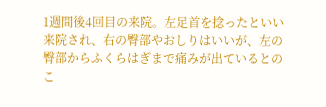1週間後4回目の来院。左足首を捻ったといい来院され、右の臀部やおしりはいいが、左の臀部からふくらはぎまで痛みが出ているとのこ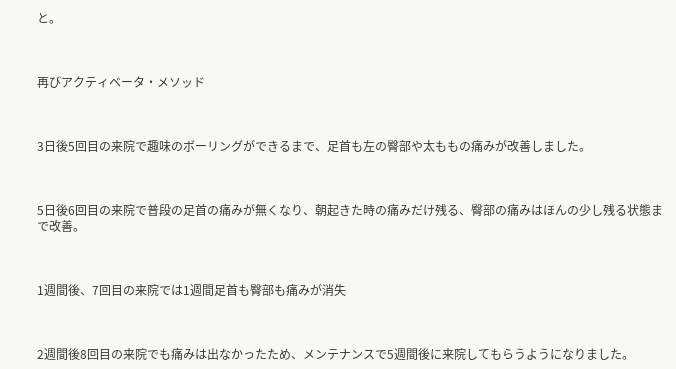と。



再びアクティベータ・メソッド



3日後5回目の来院で趣味のボーリングができるまで、足首も左の臀部や太ももの痛みが改善しました。



5日後6回目の来院で普段の足首の痛みが無くなり、朝起きた時の痛みだけ残る、臀部の痛みはほんの少し残る状態まで改善。



1週間後、7回目の来院では1週間足首も臀部も痛みが消失



2週間後8回目の来院でも痛みは出なかったため、メンテナンスで5週間後に来院してもらうようになりました。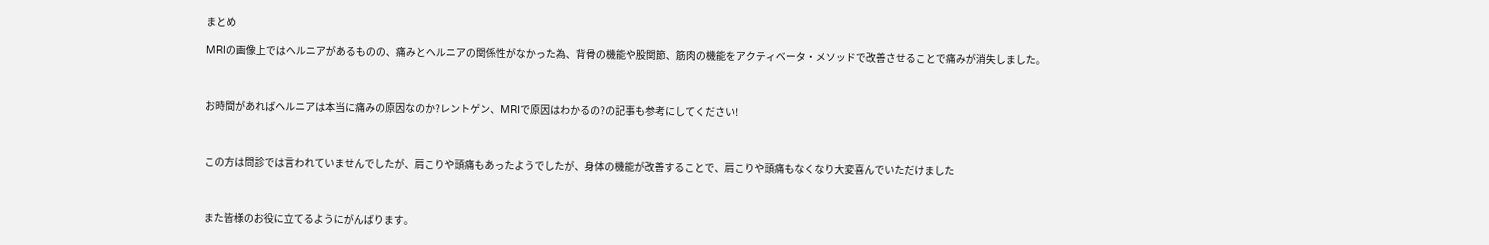まとめ

MRIの画像上ではヘルニアがあるものの、痛みとヘルニアの関係性がなかった為、背骨の機能や股関節、筋肉の機能をアクティベータ・メソッドで改善させることで痛みが消失しました。



お時間があればヘルニアは本当に痛みの原因なのか?レントゲン、MRIで原因はわかるの?の記事も参考にしてください!



この方は問診では言われていませんでしたが、肩こりや頭痛もあったようでしたが、身体の機能が改善することで、肩こりや頭痛もなくなり大変喜んでいただけました



また皆様のお役に立てるようにがんばります。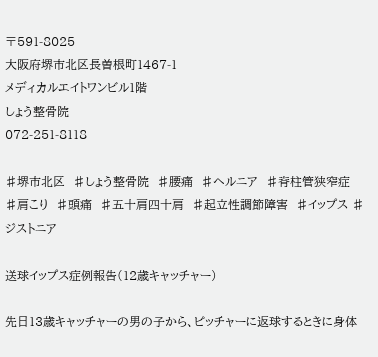〒591-8025
大阪府堺市北区長曽根町1467-1
メディカルエイトワンビル1階
しょう整骨院
072-251-8118

♯堺市北区  ♯しょう整骨院  ♯腰痛  ♯ヘルニア  ♯脊柱管狭窄症  ♯肩こり  ♯頭痛  ♯五十肩四十肩  ♯起立性調節障害  ♯イップス ♯ジストニア

送球イップス症例報告(12歳キャッチャー)

先日13歳キャッチャーの男の子から、ピッチャーに返球するときに身体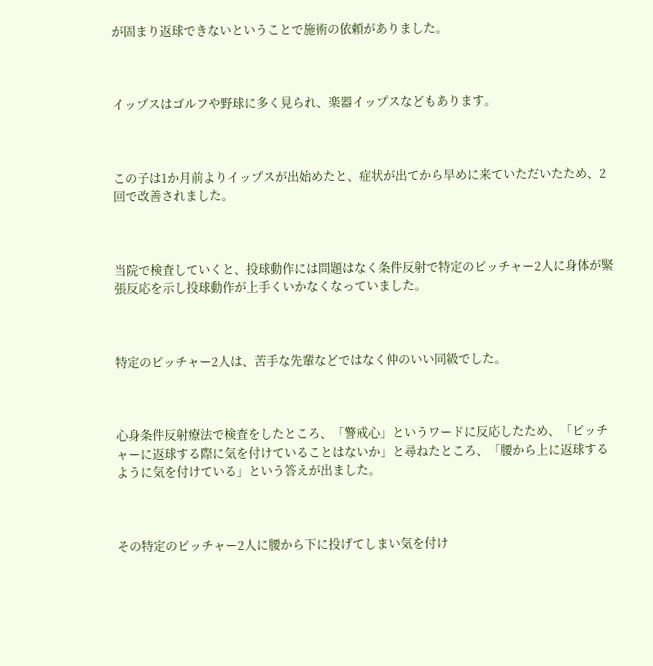が固まり返球できないということで施術の依頼がありました。



イップスはゴルフや野球に多く見られ、楽器イップスなどもあります。



この子は1か月前よりイップスが出始めたと、症状が出てから早めに来ていただいたため、2回で改善されました。



当院で検査していくと、投球動作には問題はなく条件反射で特定のピッチャー2人に身体が緊張反応を示し投球動作が上手くいかなくなっていました。



特定のピッチャー2人は、苦手な先輩などではなく仲のいい同級でした。



心身条件反射療法で検査をしたところ、「警戒心」というワードに反応したため、「ピッチャーに返球する際に気を付けていることはないか」と尋ねたところ、「腰から上に返球するように気を付けている」という答えが出ました。



その特定のピッチャー2人に腰から下に投げてしまい気を付け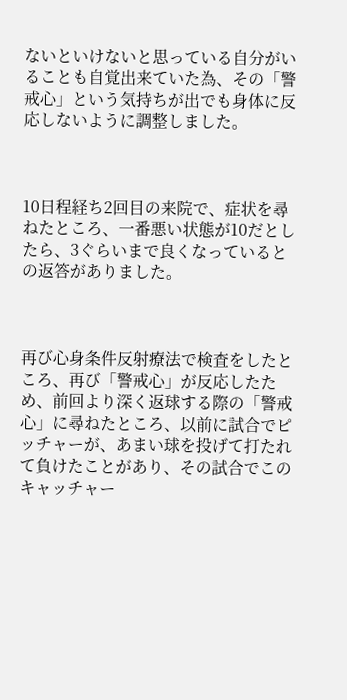ないといけないと思っている自分がいることも自覚出来ていた為、その「警戒心」という気持ちが出でも身体に反応しないように調整しました。



10日程経ち2回目の来院で、症状を尋ねたところ、一番悪い状態が10だとしたら、3ぐらいまで良くなっているとの返答がありました。



再び心身条件反射療法で検査をしたところ、再び「警戒心」が反応したため、前回より深く返球する際の「警戒心」に尋ねたところ、以前に試合でピッチャーが、あまい球を投げて打たれて負けたことがあり、その試合でこのキャッチャー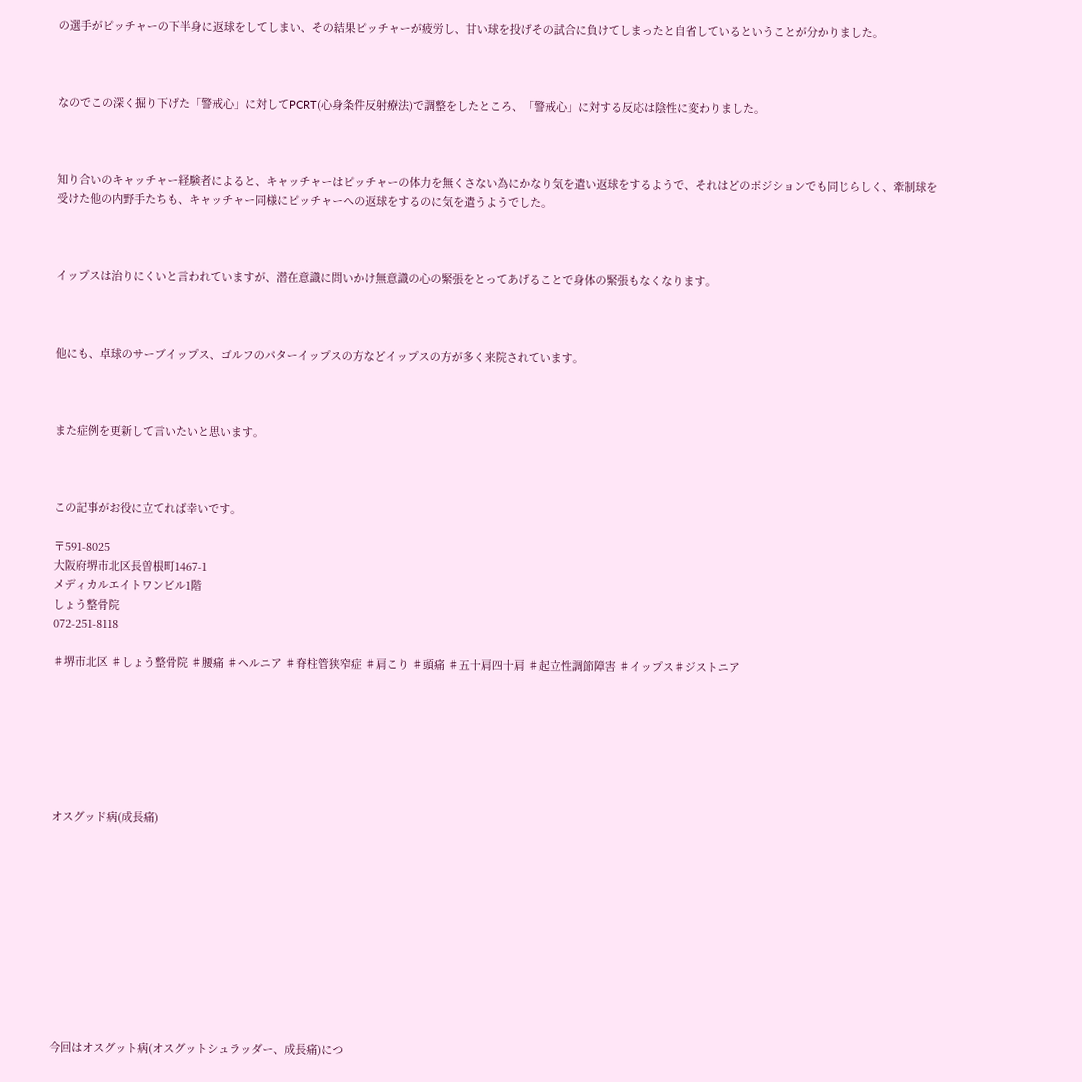の選手がピッチャーの下半身に返球をしてしまい、その結果ピッチャーが疲労し、甘い球を投げその試合に負けてしまったと自省しているということが分かりました。



なのでこの深く掘り下げた「警戒心」に対してPCRT(心身条件反射療法)で調整をしたところ、「警戒心」に対する反応は陰性に変わりました。



知り合いのキャッチャー経験者によると、キャッチャーはピッチャーの体力を無くさない為にかなり気を遣い返球をするようで、それはどのポジションでも同じらしく、牽制球を受けた他の内野手たちも、キャッチャー同様にピッチャーへの返球をするのに気を遣うようでした。



イップスは治りにくいと言われていますが、潜在意識に問いかけ無意識の心の緊張をとってあげることで身体の緊張もなくなります。



他にも、卓球のサーブイップス、ゴルフのパターイップスの方などイップスの方が多く来院されています。



また症例を更新して言いたいと思います。



この記事がお役に立てれば幸いです。

〒591-8025
大阪府堺市北区長曽根町1467-1
メディカルエイトワンビル1階
しょう整骨院
072-251-8118

♯堺市北区 ♯しょう整骨院 ♯腰痛 ♯ヘルニア ♯脊柱管狭窄症 ♯肩こり ♯頭痛 ♯五十肩四十肩 ♯起立性調節障害 ♯イップス♯ジストニア







オスグッド病(成長痛)











今回はオスグット病(オスグットシュラッダー、成長痛)につ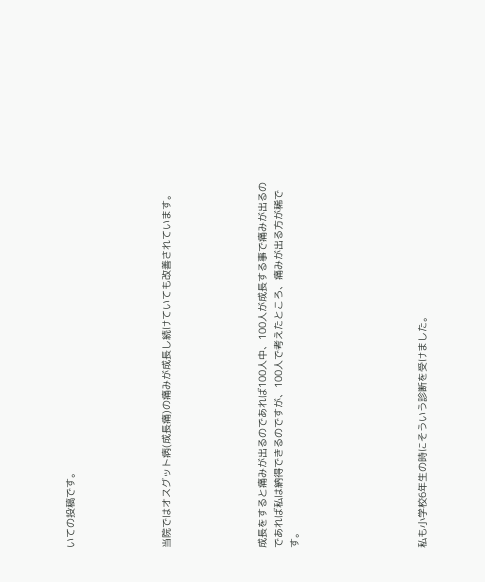いての投稿です。





当院ではオスグット病(成長痛)の痛みが成長し続けていても改善されています。





成長をすると痛みが出るのであれば100人中、100人が成長する事で痛みが出るのであれば私は納得できるのですが、100人で考えたところ、痛みが出る方が稀です。







私も小学校6年生の時にそういう診断を受けました。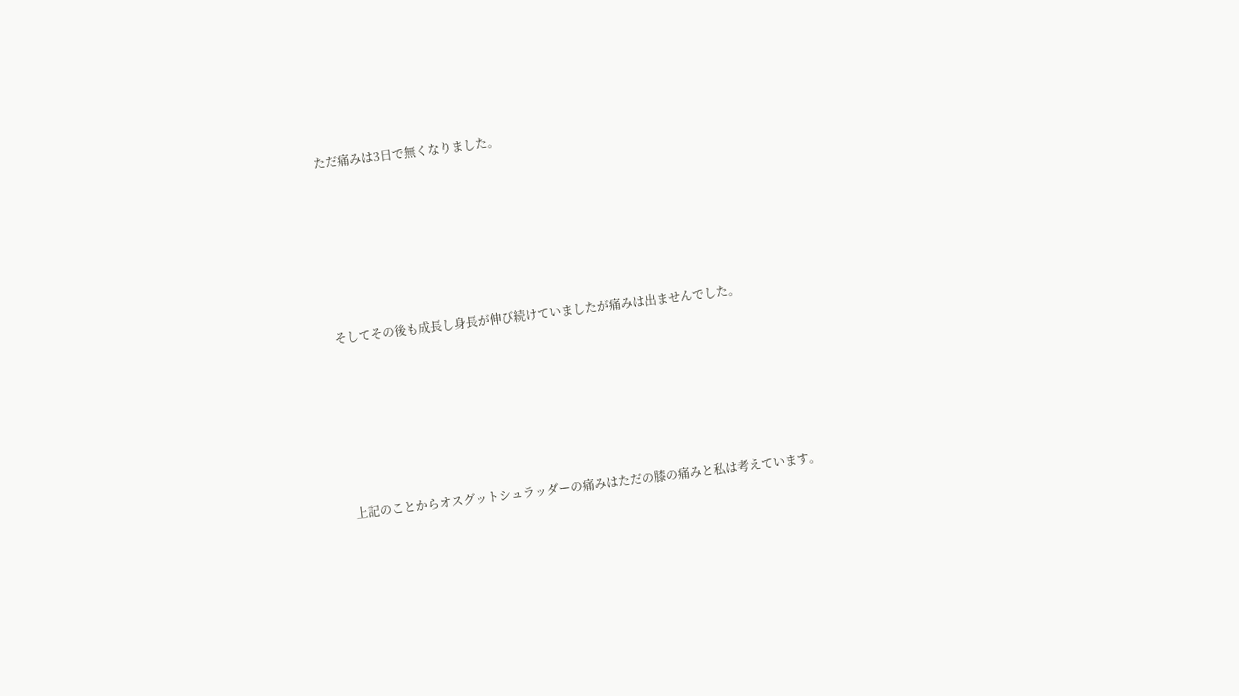ただ痛みは3日で無くなりました。







そしてその後も成長し身長が伸び続けていましたが痛みは出ませんでした。







上記のことからオスグットシュラッダーの痛みはただの膝の痛みと私は考えています。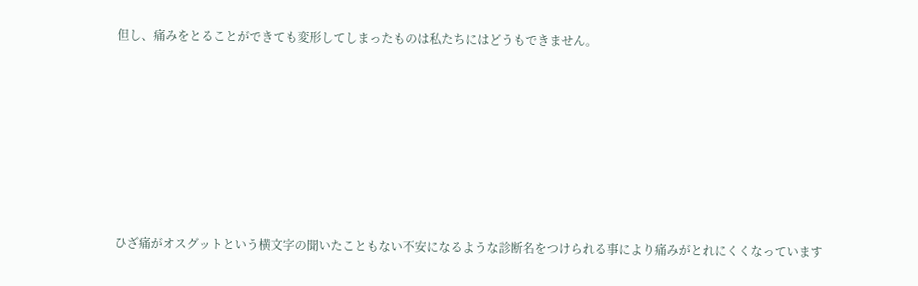但し、痛みをとることができても変形してしまったものは私たちにはどうもできません。









ひざ痛がオスグットという横文字の聞いたこともない不安になるような診断名をつけられる事により痛みがとれにくくなっています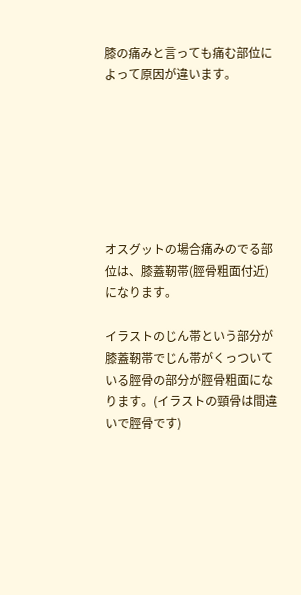膝の痛みと言っても痛む部位によって原因が違います。







オスグットの場合痛みのでる部位は、膝蓋靭帯(脛骨粗面付近)になります。

イラストのじん帯という部分が膝蓋靭帯でじん帯がくっついている脛骨の部分が脛骨粗面になります。(イラストの頸骨は間違いで脛骨です)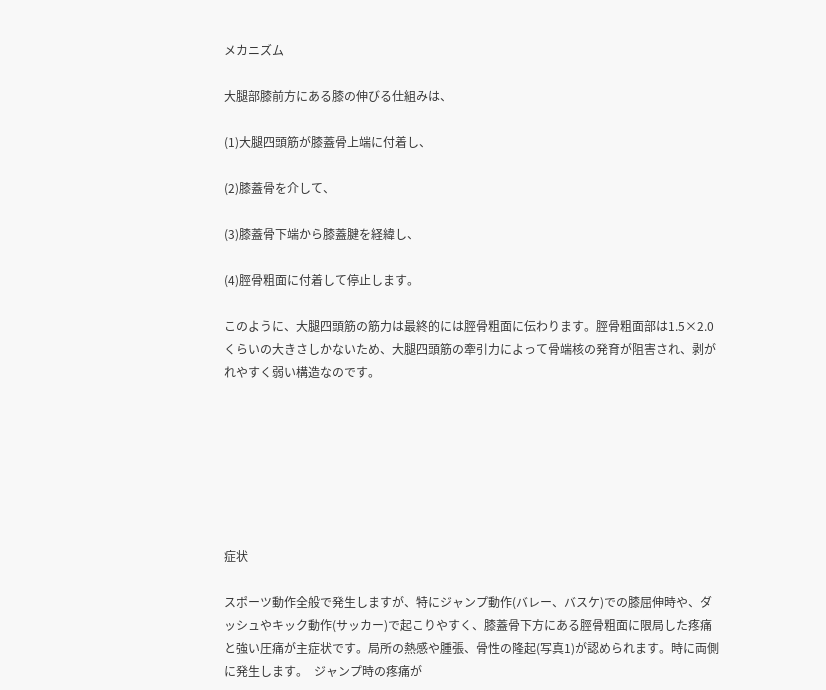メカニズム

大腿部膝前方にある膝の伸びる仕組みは、

(1)大腿四頭筋が膝蓋骨上端に付着し、

(2)膝蓋骨を介して、

(3)膝蓋骨下端から膝蓋腱を経緯し、

(4)脛骨粗面に付着して停止します。

このように、大腿四頭筋の筋力は最終的には脛骨粗面に伝わります。脛骨粗面部は1.5×2.0くらいの大きさしかないため、大腿四頭筋の牽引力によって骨端核の発育が阻害され、剥がれやすく弱い構造なのです。







症状

スポーツ動作全般で発生しますが、特にジャンプ動作(バレー、バスケ)での膝屈伸時や、ダッシュやキック動作(サッカー)で起こりやすく、膝蓋骨下方にある脛骨粗面に限局した疼痛と強い圧痛が主症状です。局所の熱感や腫張、骨性の隆起(写真1)が認められます。時に両側に発生します。  ジャンプ時の疼痛が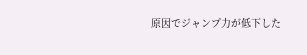原因でジャンプ力が低下した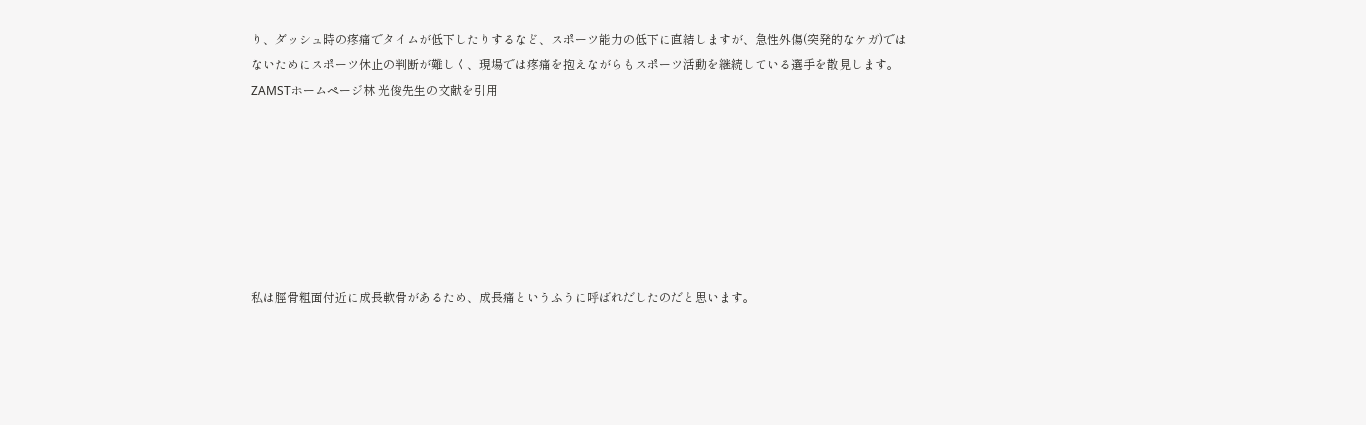り、ダッシュ時の疼痛でタイムが低下したりするなど、スポーツ能力の低下に直結しますが、急性外傷(突発的なケガ)ではないためにスポーツ休止の判断が難しく、現場では疼痛を抱えながらもスポーツ活動を継続している選手を散見します。ZAMSTホームページ林 光俊先生の文献を引用







私は脛骨粗面付近に成長軟骨があるため、成長痛というふうに呼ばれだしたのだと思います。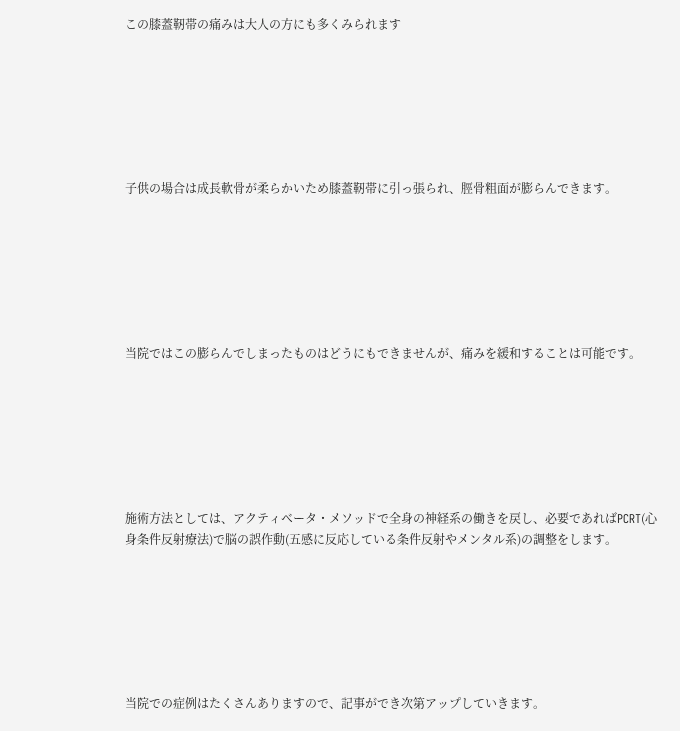この膝蓋靭帯の痛みは大人の方にも多くみられます







子供の場合は成長軟骨が柔らかいため膝蓋靭帯に引っ張られ、脛骨粗面が膨らんできます。







当院ではこの膨らんでしまったものはどうにもできませんが、痛みを緩和することは可能です。







施術方法としては、アクティベータ・メソッドで全身の神経系の働きを戻し、必要であればPCRT(心身条件反射療法)で脳の誤作動(五感に反応している条件反射やメンタル系)の調整をします。







当院での症例はたくさんありますので、記事ができ次第アップしていきます。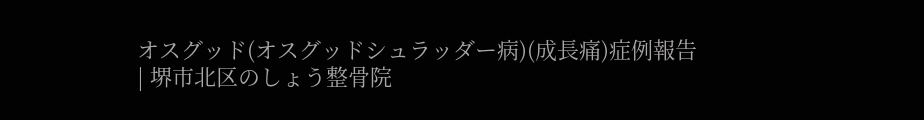オスグッド(オスグッドシュラッダー病)(成長痛)症例報告 | 堺市北区のしょう整骨院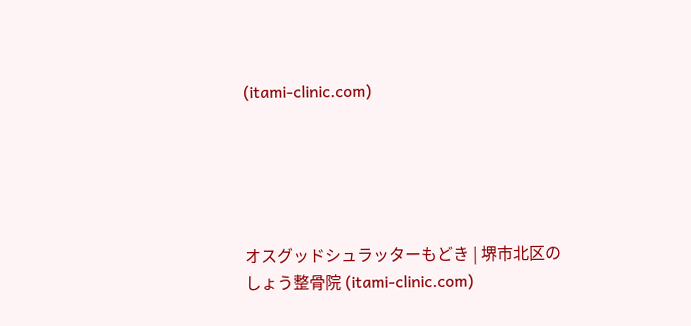(itami-clinic.com)





オスグッドシュラッターもどき | 堺市北区のしょう整骨院 (itami-clinic.com)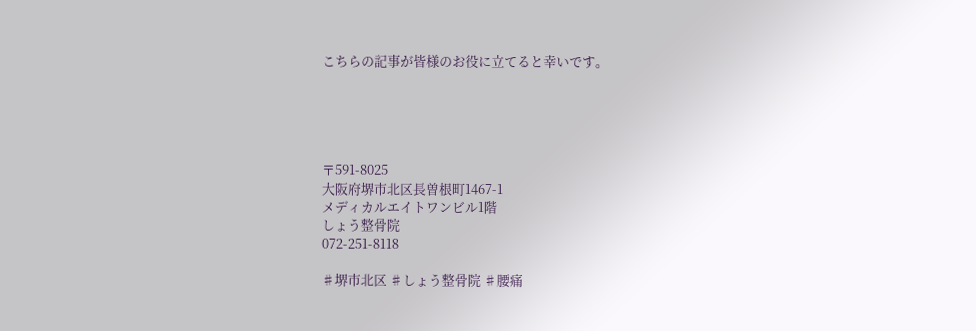こちらの記事が皆様のお役に立てると幸いです。





〒591-8025
大阪府堺市北区長曽根町1467-1
メディカルエイトワンビル1階
しょう整骨院
072-251-8118

♯堺市北区 ♯しょう整骨院 ♯腰痛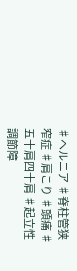♯ヘルニア ♯脊柱管狭窄症 ♯肩こり ♯頭痛 ♯五十肩四十肩 ♯起立性調節障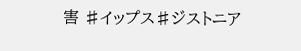害 ♯イップス♯ジストニア